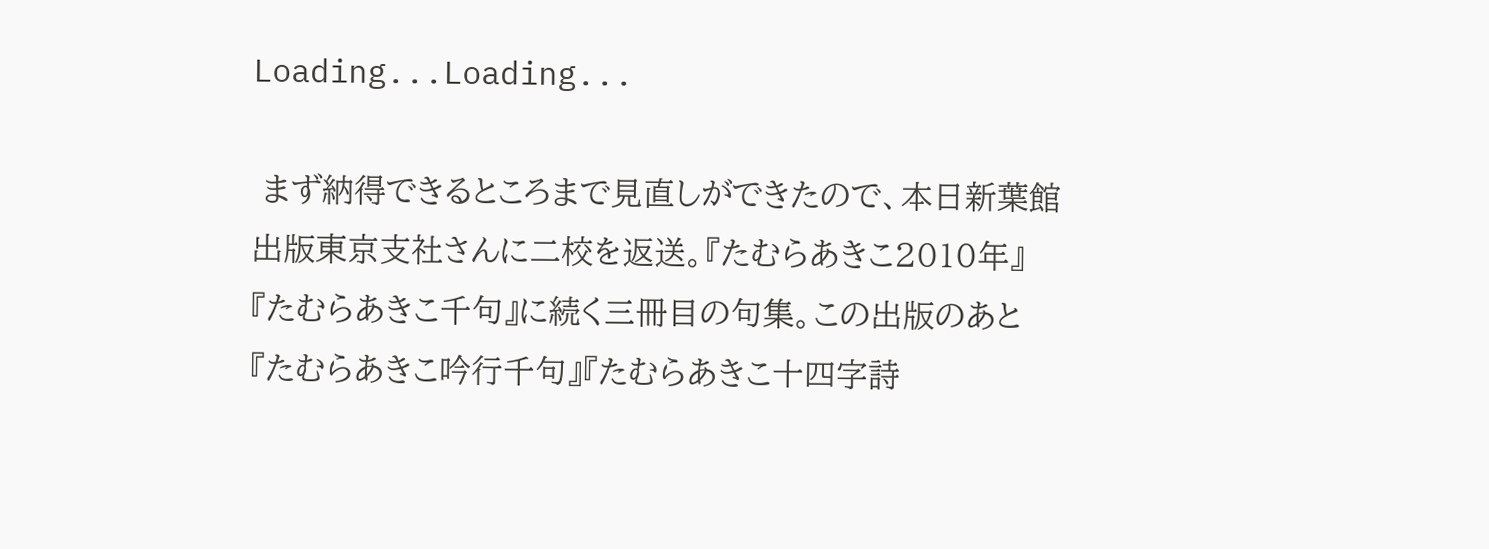Loading...Loading...

 まず納得できるところまで見直しができたので、本日新葉館出版東京支社さんに二校を返送。『たむらあきこ2010年』『たむらあきこ千句』に続く三冊目の句集。この出版のあと『たむらあきこ吟行千句』『たむらあきこ十四字詩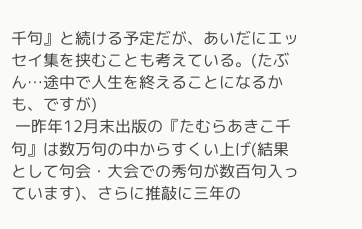千句』と続ける予定だが、あいだにエッセイ集を挟むことも考えている。(たぶん…途中で人生を終えることになるかも、ですが)
 一昨年12月末出版の『たむらあきこ千句』は数万句の中からすくい上げ(結果として句会・大会での秀句が数百句入っています)、さらに推敲に三年の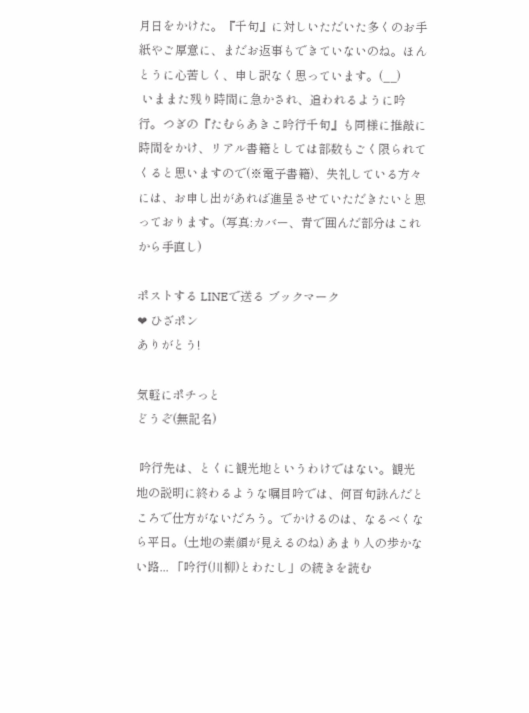月日をかけた。『千句』に対しいただいた多くのお手紙やご厚意に、まだお返事もできていないのね。ほんとうに心苦しく、申し訳なく思っています。(__)
 いままた残り時間に急かされ、追われるように吟行。つぎの『たむらあきこ吟行千句』も同様に推敲に時間をかけ、リアル書籍としては部数もごく限られてくると思いますので(※電子書籍)、失礼している方々には、お申し出があれば進呈させていただきたいと思っております。(写真:カバー、青で囲んだ部分はこれから手直し)

ポストする LINEで送る ブックマーク
❤ ひざポン
ありがとう!

気軽にポチっと
どうぞ(無記名)

 吟行先は、とくに観光地というわけではない。観光地の説明に終わるような嘱目吟では、何百句詠んだところで仕方がないだろう。でかけるのは、なるべくなら平日。(土地の素顔が見えるのね) あまり人の歩かない路... 「吟行(川柳)とわたし」の続きを読む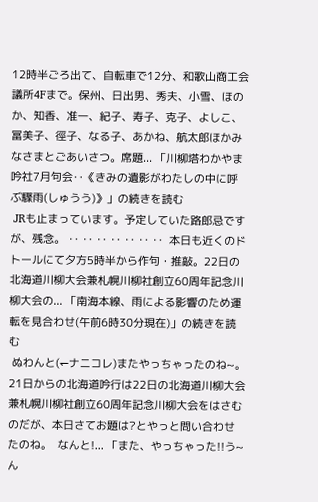12時半ごろ出て、自転車で12分、和歌山商工会議所4Fまで。保州、日出男、秀夫、小雪、ほのか、知香、准一、紀子、寿子、克子、よしこ、冨美子、徑子、なる子、あかね、航太郎ほかみなさまとごあいさつ。席題... 「川柳塔わかやま吟社7月句会‥《きみの遺影がわたしの中に呼ぶ驟雨(しゅうう)》」の続きを読む
 JRも止まっています。予定していた路郎忌ですが、残念。 ‥ ‥ ‥ ‥ ‥ ‥ ‥  本日も近くのドトールにて夕方5時半から作句・推敲。22日の 北海道川柳大会兼札幌川柳社創立60周年記念川柳大会の... 「南海本線、雨による影響のため運転を見合わせ(午前6時30分現在)」の続きを読む
 ぬわんと(↽ナニコレ)またやっちゃったのね~。21日からの北海道吟行は22日の北海道川柳大会兼札幌川柳社創立60周年記念川柳大会をはさむのだが、本日さてお題は?とやっと問い合わせたのね。  なんと!... 「また、やっちゃった!!う~ん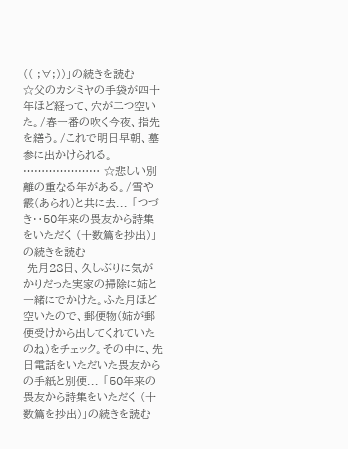(( ;∀;))」の続きを読む
☆父のカシミヤの手袋が四十年ほど経って、穴が二つ空いた。/春一番の吹く今夜、指先を繕う。/これで明日早朝、墓参に出かけられる。 ………………… ☆悲しい別離の重なる年がある。/雪や霰(あられ)と共に去... 「つづき‥50年来の畏友から詩集をいただく (十数篇を抄出)」の続きを読む
 先月28日、久しぶりに気がかりだった実家の掃除に姉と一緒にでかけた。ふた月ほど空いたので、郵便物(姉が郵便受けから出してくれていたのね)をチェック。その中に、先日電話をいただいた畏友からの手紙と別便... 「50年来の畏友から詩集をいただく (十数篇を抄出)」の続きを読む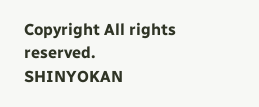Copyright All rights reserved. SHINYOKAN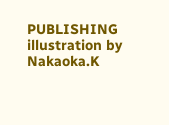PUBLISHING illustration by Nakaoka.K